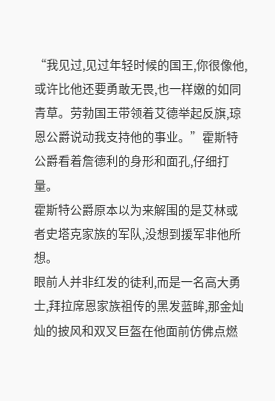“我见过,见过年轻时候的国王,你很像他,或许比他还要勇敢无畏,也一样嫩的如同青草。劳勃国王带领着艾德举起反旗,琼恩公爵说动我支持他的事业。”霍斯特公爵看着詹德利的身形和面孔,仔细打量。
霍斯特公爵原本以为来解围的是艾林或者史塔克家族的军队,没想到援军非他所想。
眼前人并非红发的徒利,而是一名高大勇士,拜拉席恩家族祖传的黑发蓝眸,那金灿灿的披风和双叉巨盔在他面前仿佛点燃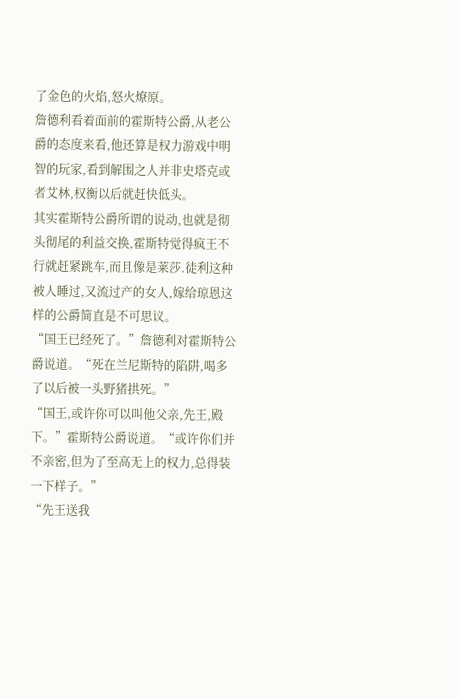了金色的火焰,怒火燎原。
詹德利看着面前的霍斯特公爵,从老公爵的态度来看,他还算是权力游戏中明智的玩家,看到解围之人并非史塔克或者艾林,权衡以后就赶快低头。
其实霍斯特公爵所谓的说动,也就是彻头彻尾的利益交换,霍斯特觉得疯王不行就赶紧跳车,而且像是莱莎.徒利这种被人睡过,又流过产的女人,嫁给琼恩这样的公爵简直是不可思议。
“国王已经死了。”詹德利对霍斯特公爵说道。“死在兰尼斯特的陷阱,喝多了以后被一头野猪拱死。”
“国王,或许你可以叫他父亲,先王,殿下。”霍斯特公爵说道。“或许你们并不亲密,但为了至高无上的权力,总得装一下样子。”
“先王送我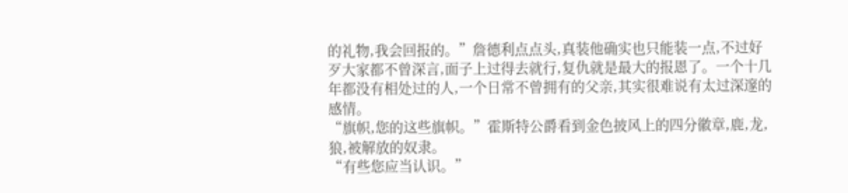的礼物,我会回报的。”詹德利点点头,真装他确实也只能装一点,不过好歹大家都不曾深言,面子上过得去就行,复仇就是最大的报恩了。一个十几年都没有相处过的人,一个日常不曾拥有的父亲,其实很难说有太过深邃的感情。
“旗帜,您的这些旗帜。”霍斯特公爵看到金色披风上的四分徽章,鹿,龙,狼,被解放的奴隶。
“有些您应当认识。”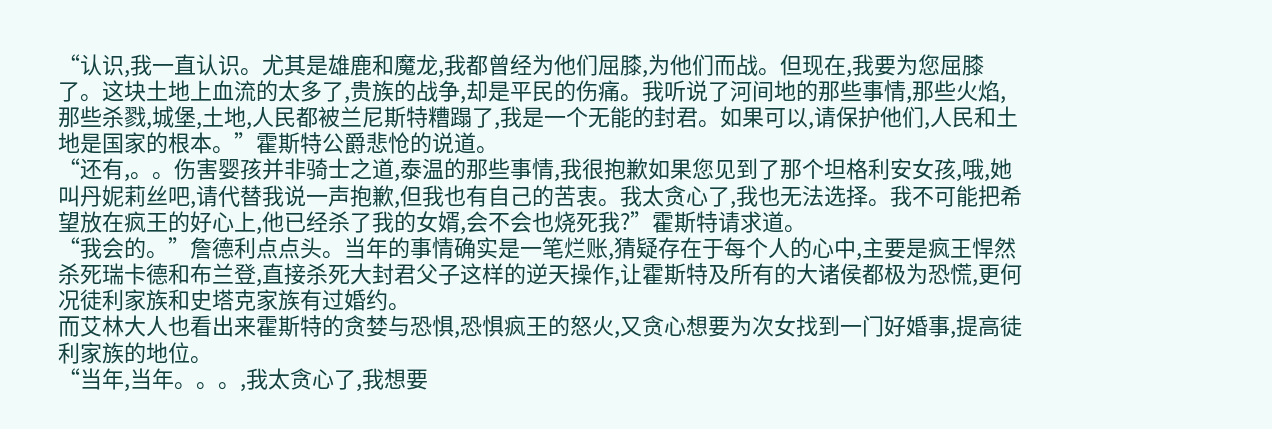“认识,我一直认识。尤其是雄鹿和魔龙,我都曾经为他们屈膝,为他们而战。但现在,我要为您屈膝了。这块土地上血流的太多了,贵族的战争,却是平民的伤痛。我听说了河间地的那些事情,那些火焰,那些杀戮,城堡,土地,人民都被兰尼斯特糟蹋了,我是一个无能的封君。如果可以,请保护他们,人民和土地是国家的根本。”霍斯特公爵悲怆的说道。
“还有,。。伤害婴孩并非骑士之道,泰温的那些事情,我很抱歉如果您见到了那个坦格利安女孩,哦,她叫丹妮莉丝吧,请代替我说一声抱歉,但我也有自己的苦衷。我太贪心了,我也无法选择。我不可能把希望放在疯王的好心上,他已经杀了我的女婿,会不会也烧死我?”霍斯特请求道。
“我会的。”詹德利点点头。当年的事情确实是一笔烂账,猜疑存在于每个人的心中,主要是疯王悍然杀死瑞卡德和布兰登,直接杀死大封君父子这样的逆天操作,让霍斯特及所有的大诸侯都极为恐慌,更何况徒利家族和史塔克家族有过婚约。
而艾林大人也看出来霍斯特的贪婪与恐惧,恐惧疯王的怒火,又贪心想要为次女找到一门好婚事,提高徒利家族的地位。
“当年,当年。。。,我太贪心了,我想要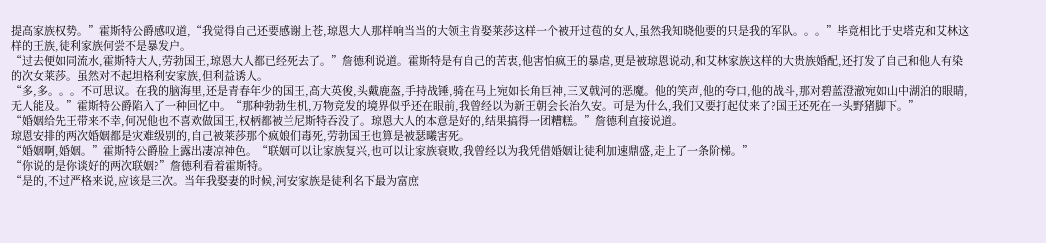提高家族权势。”霍斯特公爵感叹道,“我觉得自己还要感谢上苍,琼恩大人那样响当当的大领主肯娶莱莎这样一个被开过苞的女人,虽然我知晓他要的只是我的军队。。。”毕竟相比于史塔克和艾林这样的王族,徒利家族何尝不是暴发户。
“过去便如同流水,霍斯特大人,劳勃国王,琼恩大人都已经死去了。”詹德利说道。霍斯特是有自己的苦衷,他害怕疯王的暴虐,更是被琼恩说动,和艾林家族这样的大贵族婚配,还打发了自己和他人有染的次女莱莎。虽然对不起坦格利安家族,但利益诱人。
“多,多。。。不可思议。在我的脑海里,还是青春年少的国王,高大英俊,头戴鹿盔,手持战锤,骑在马上宛如长角巨神,三叉戟河的恶魔。他的笑声,他的夸口,他的战斗,那对碧蓝澄澈宛如山中湖泊的眼睛,无人能及。”霍斯特公爵陷入了一种回忆中。“那种勃勃生机,万物竞发的境界似乎还在眼前,我曾经以为新王朝会长治久安。可是为什么,我们又要打起仗来了?国王还死在一头野猪脚下。”
“婚姻给先王带来不幸,何况他也不喜欢做国王,权柄都被兰尼斯特吞没了。琼恩大人的本意是好的,结果搞得一团糟糕。”詹德利直接说道。
琼恩安排的两次婚姻都是灾难级别的,自己被莱莎那个疯娘们毒死,劳勃国王也算是被瑟曦害死。
“婚姻啊,婚姻。”霍斯特公爵脸上露出凄凉神色。“联姻可以让家族复兴,也可以让家族衰败,我曾经以为我凭借婚姻让徒利加速鼎盛,走上了一条阶梯。”
“你说的是你谈好的两次联姻?”詹德利看着霍斯特。
“是的,不过严格来说,应该是三次。当年我娶妻的时候,河安家族是徒利名下最为富庶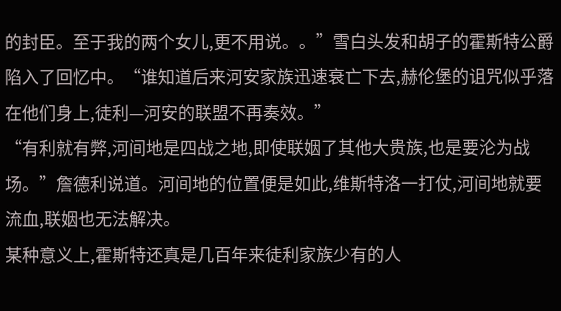的封臣。至于我的两个女儿,更不用说。。”雪白头发和胡子的霍斯特公爵陷入了回忆中。“谁知道后来河安家族迅速衰亡下去,赫伦堡的诅咒似乎落在他们身上,徒利—河安的联盟不再奏效。”
“有利就有弊,河间地是四战之地,即使联姻了其他大贵族,也是要沦为战场。”詹德利说道。河间地的位置便是如此,维斯特洛一打仗,河间地就要流血,联姻也无法解决。
某种意义上,霍斯特还真是几百年来徒利家族少有的人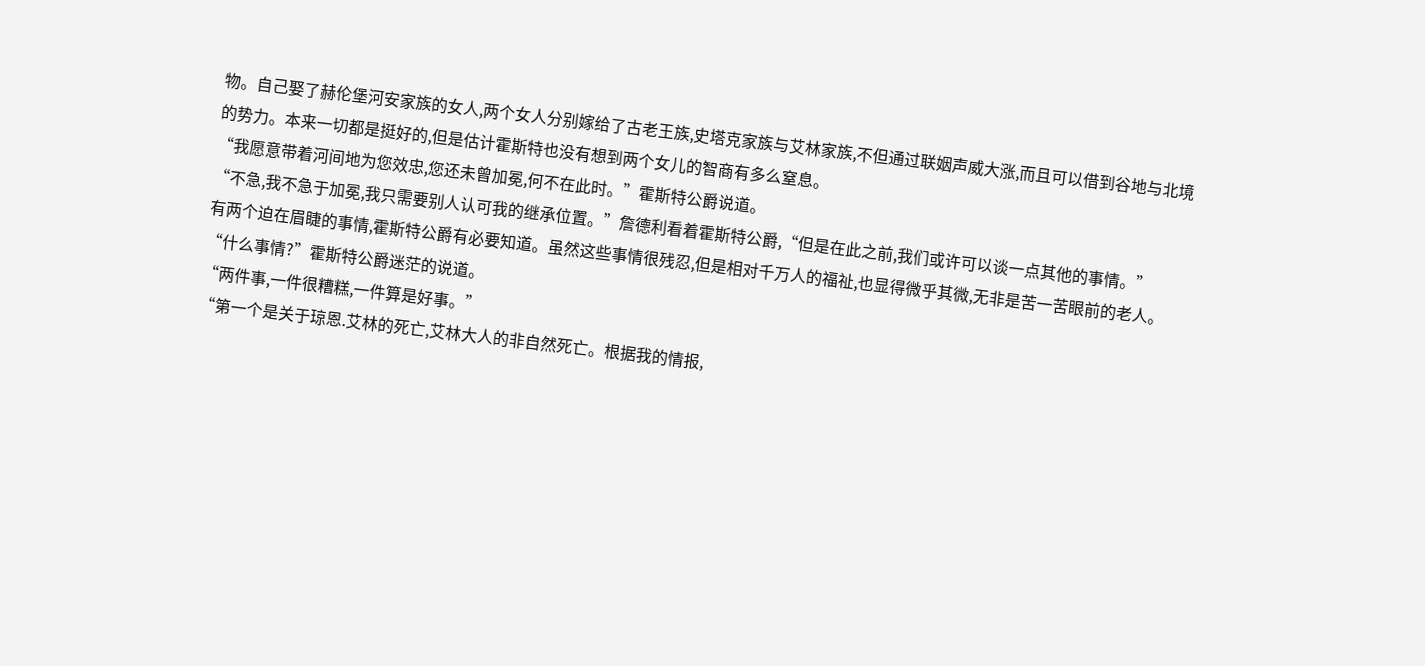物。自己娶了赫伦堡河安家族的女人,两个女人分别嫁给了古老王族,史塔克家族与艾林家族,不但通过联姻声威大涨,而且可以借到谷地与北境的势力。本来一切都是挺好的,但是估计霍斯特也没有想到两个女儿的智商有多么窒息。
“我愿意带着河间地为您效忠,您还未曾加冕,何不在此时。”霍斯特公爵说道。
“不急,我不急于加冕,我只需要别人认可我的继承位置。”詹德利看着霍斯特公爵,“但是在此之前,我们或许可以谈一点其他的事情。”
有两个迫在眉睫的事情,霍斯特公爵有必要知道。虽然这些事情很残忍,但是相对千万人的福祉,也显得微乎其微,无非是苦一苦眼前的老人。
“什么事情?”霍斯特公爵迷茫的说道。
“两件事,一件很糟糕,一件算是好事。”
“第一个是关于琼恩.艾林的死亡,艾林大人的非自然死亡。根据我的情报,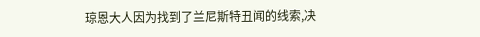琼恩大人因为找到了兰尼斯特丑闻的线索,决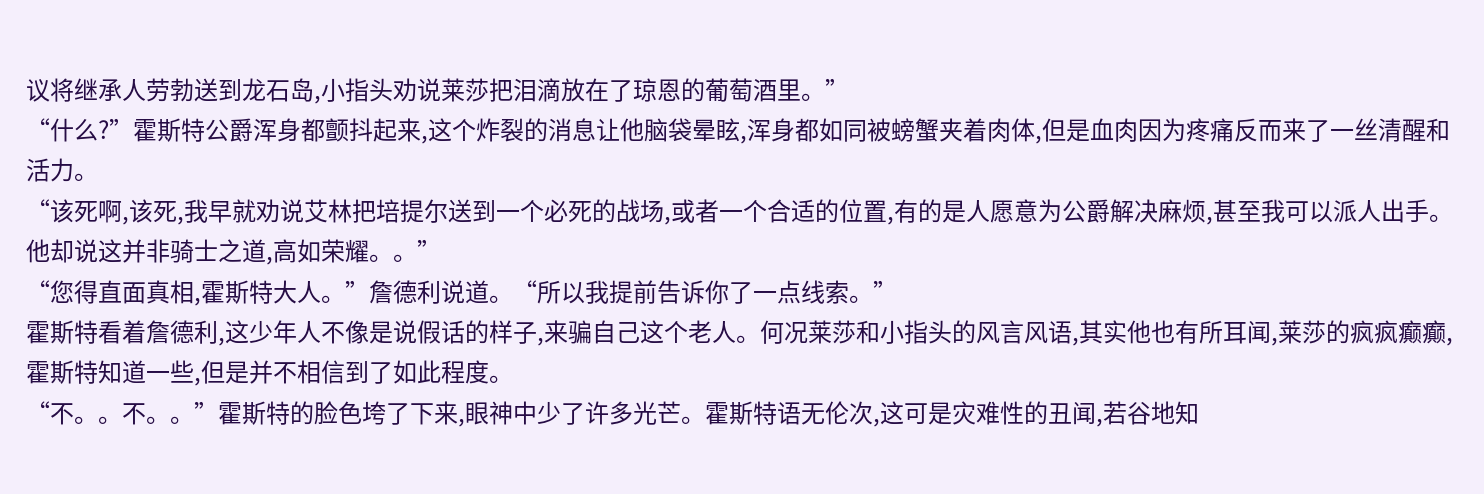议将继承人劳勃送到龙石岛,小指头劝说莱莎把泪滴放在了琼恩的葡萄酒里。”
“什么?”霍斯特公爵浑身都颤抖起来,这个炸裂的消息让他脑袋晕眩,浑身都如同被螃蟹夹着肉体,但是血肉因为疼痛反而来了一丝清醒和活力。
“该死啊,该死,我早就劝说艾林把培提尔送到一个必死的战场,或者一个合适的位置,有的是人愿意为公爵解决麻烦,甚至我可以派人出手。他却说这并非骑士之道,高如荣耀。。”
“您得直面真相,霍斯特大人。”詹德利说道。“所以我提前告诉你了一点线索。”
霍斯特看着詹德利,这少年人不像是说假话的样子,来骗自己这个老人。何况莱莎和小指头的风言风语,其实他也有所耳闻,莱莎的疯疯癫癫,霍斯特知道一些,但是并不相信到了如此程度。
“不。。不。。”霍斯特的脸色垮了下来,眼神中少了许多光芒。霍斯特语无伦次,这可是灾难性的丑闻,若谷地知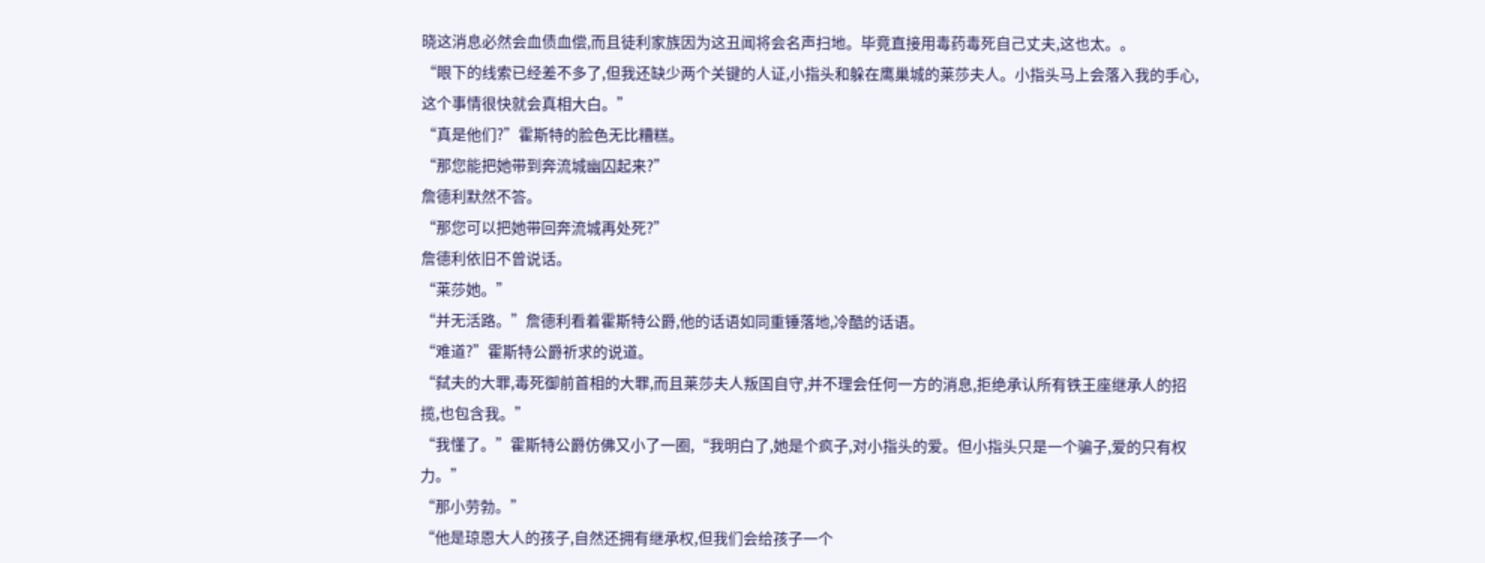晓这消息必然会血债血偿,而且徒利家族因为这丑闻将会名声扫地。毕竟直接用毒药毒死自己丈夫,这也太。。
“眼下的线索已经差不多了,但我还缺少两个关键的人证,小指头和躲在鹰巢城的莱莎夫人。小指头马上会落入我的手心,这个事情很快就会真相大白。”
“真是他们?”霍斯特的脸色无比糟糕。
“那您能把她带到奔流城幽囚起来?”
詹德利默然不答。
“那您可以把她带回奔流城再处死?”
詹德利依旧不曾说话。
“莱莎她。”
“并无活路。”詹德利看着霍斯特公爵,他的话语如同重锤落地,冷酷的话语。
“难道?”霍斯特公爵祈求的说道。
“弑夫的大罪,毒死御前首相的大罪,而且莱莎夫人叛国自守,并不理会任何一方的消息,拒绝承认所有铁王座继承人的招揽,也包含我。”
“我懂了。”霍斯特公爵仿佛又小了一圈,“我明白了,她是个疯子,对小指头的爱。但小指头只是一个骗子,爱的只有权力。”
“那小劳勃。”
“他是琼恩大人的孩子,自然还拥有继承权,但我们会给孩子一个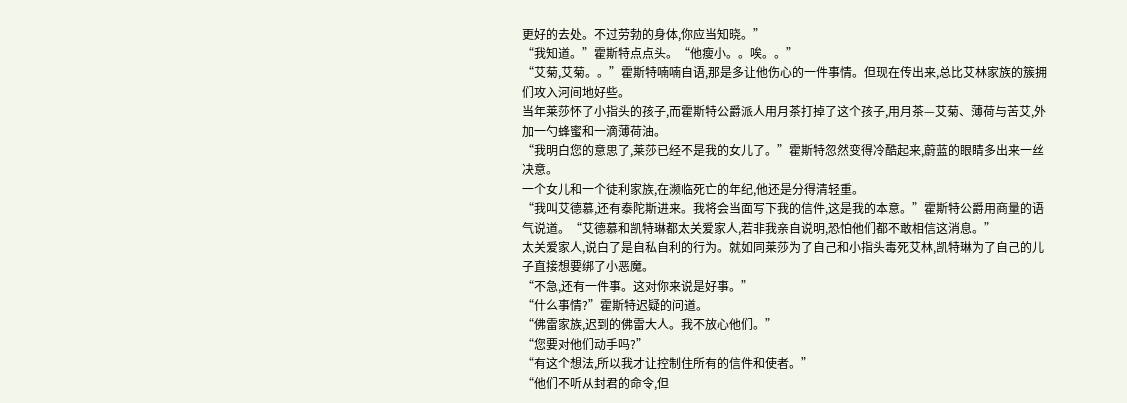更好的去处。不过劳勃的身体,你应当知晓。”
“我知道。”霍斯特点点头。“他瘦小。。唉。。”
“艾菊,艾菊。。”霍斯特喃喃自语,那是多让他伤心的一件事情。但现在传出来,总比艾林家族的簇拥们攻入河间地好些。
当年莱莎怀了小指头的孩子,而霍斯特公爵派人用月茶打掉了这个孩子,用月茶—艾菊、薄荷与苦艾,外加一勺蜂蜜和一滴薄荷油。
“我明白您的意思了,莱莎已经不是我的女儿了。”霍斯特忽然变得冷酷起来,蔚蓝的眼睛多出来一丝决意。
一个女儿和一个徒利家族,在濒临死亡的年纪,他还是分得清轻重。
“我叫艾德慕,还有泰陀斯进来。我将会当面写下我的信件,这是我的本意。”霍斯特公爵用商量的语气说道。“艾德慕和凯特琳都太关爱家人,若非我亲自说明,恐怕他们都不敢相信这消息。”
太关爱家人,说白了是自私自利的行为。就如同莱莎为了自己和小指头毒死艾林,凯特琳为了自己的儿子直接想要绑了小恶魔。
“不急,还有一件事。这对你来说是好事。”
“什么事情?”霍斯特迟疑的问道。
“佛雷家族,迟到的佛雷大人。我不放心他们。”
“您要对他们动手吗?”
“有这个想法,所以我才让控制住所有的信件和使者。”
“他们不听从封君的命令,但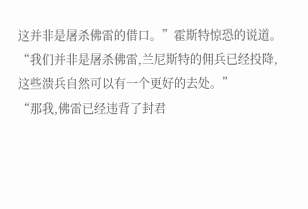这并非是屠杀佛雷的借口。”霍斯特惊恐的说道。
“我们并非是屠杀佛雷,兰尼斯特的佣兵已经投降,这些溃兵自然可以有一个更好的去处。”
“那我,佛雷已经违背了封君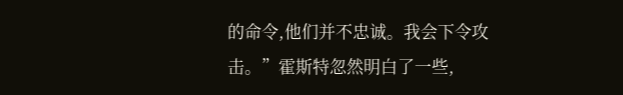的命令,他们并不忠诚。我会下令攻击。”霍斯特忽然明白了一些,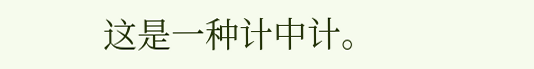这是一种计中计。